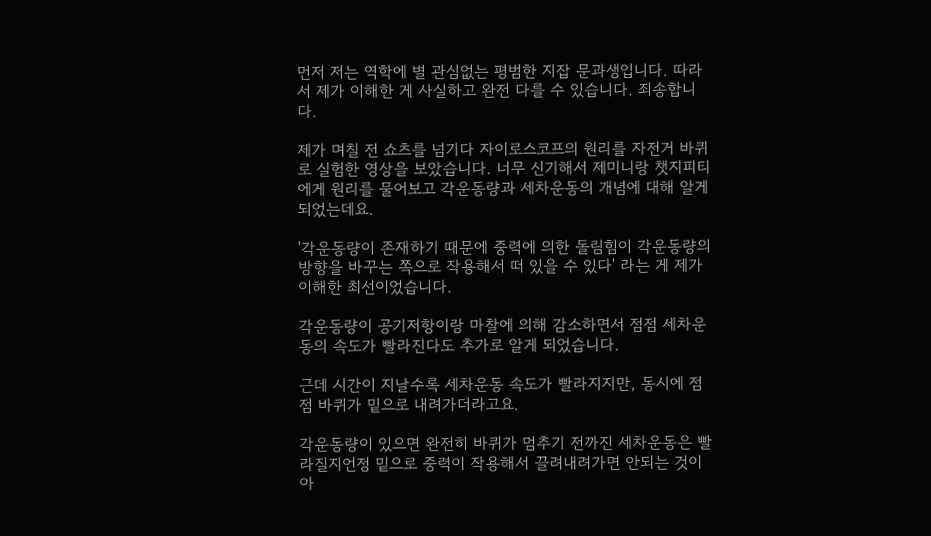먼저 저는 역학에 별 관심없는 평범한 지잡 문과생입니다. 따라서 제가 이해한 게 사실하고 완전 다를 수 있습니다. 죄송합니다.

제가 며칠 전 쇼츠를 넘기다 자이로스코프의 원리를 자전거 바퀴로 실험한 영상을 보았습니다. 너무 신기해서 제미니랑 챗지피티에게 원리를 물어보고 각운동량과 세차운동의 개념에 대해 알게 되었는데요.

'각운동량이 존재하기 때문에 중력에 의한 돌림힘이 각운동량의 방향을 바꾸는 쪽으로 작용해서 떠 있을 수 있다' 라는 게 제가 이해한 최선이었습니다.

각운동량이 공기저항이랑 마찰에 의해 감소하면서 점점 세차운동의 속도가 빨라진다도 추가로 알게 되었습니다.

근데 시간이 지날수록 세차운동 속도가 빨라지지만, 동시에 점점 바퀴가 밑으로 내려가더라고요.

각운동량이 있으면 완전히 바퀴가 멈추기 전까진 세차운동은 빨라질지언정 밑으로 중력이 작용해서 끌려내려가면 안되는 것이 아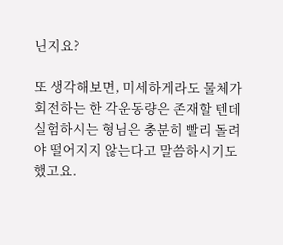닌지요?

또 생각해보면, 미세하게라도 물체가 회전하는 한 각운동량은 존재할 텐데 실험하시는 형님은 충분히 빨리 돌려야 떨어지지 않는다고 말씀하시기도 했고요.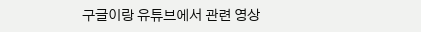구글이랑 유튜브에서 관련 영상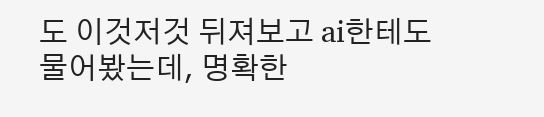도 이것저것 뒤져보고 ai한테도 물어봤는데, 명확한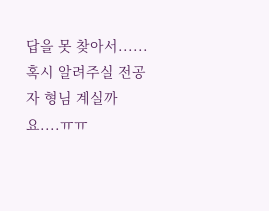답을 못 찾아서......혹시 알려주실 전공자 형님 계실까요....ㅠㅠ